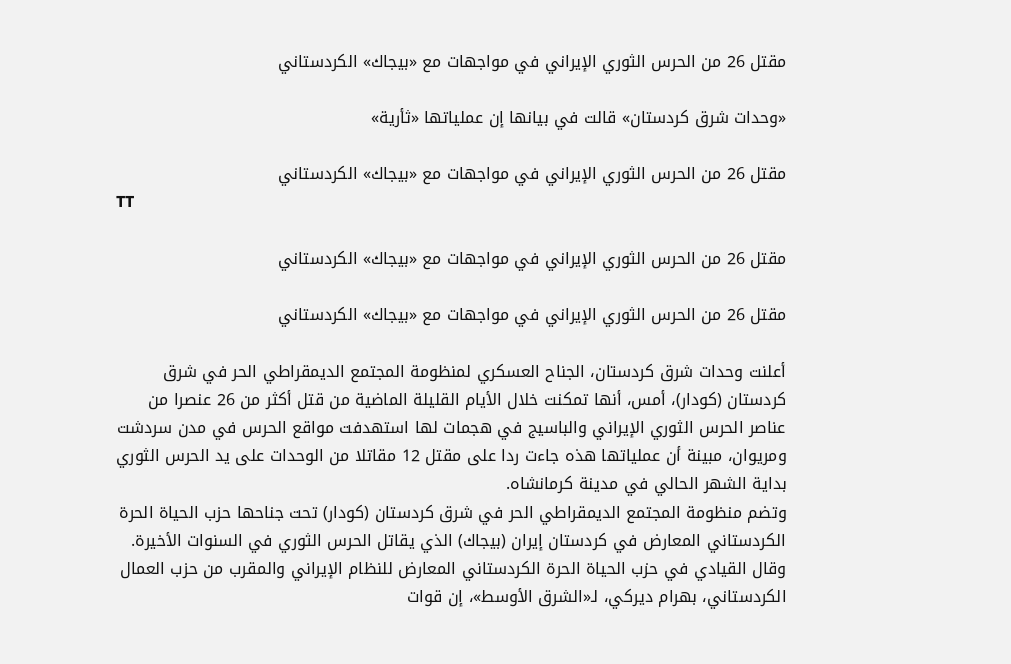مقتل 26 من الحرس الثوري الإيراني في مواجهات مع «بيجاك» الكردستاني

«وحدات شرق كردستان» قالت في بيانها إن عملياتها «ثأرية»

مقتل 26 من الحرس الثوري الإيراني في مواجهات مع «بيجاك» الكردستاني
TT

مقتل 26 من الحرس الثوري الإيراني في مواجهات مع «بيجاك» الكردستاني

مقتل 26 من الحرس الثوري الإيراني في مواجهات مع «بيجاك» الكردستاني

أعلنت وحدات شرق كردستان، الجناح العسكري لمنظومة المجتمع الديمقراطي الحر في شرق كردستان (كودار)، أمس، أنها تمكنت خلال الأيام القليلة الماضية من قتل أكثر من 26 عنصرا من عناصر الحرس الثوري الإيراني والباسيج في هجمات لها استهدفت مواقع الحرس في مدن سردشت ومريوان، مبينة أن عملياتها هذه جاءت ردا على مقتل 12 مقاتلا من الوحدات على يد الحرس الثوري بداية الشهر الحالي في مدينة كرمانشاه.
وتضم منظومة المجتمع الديمقراطي الحر في شرق كردستان (كودار) تحت جناحها حزب الحياة الحرة الكردستاني المعارض في كردستان إيران (بیجاك) الذي يقاتل الحرس الثوري في السنوات الأخيرة.
وقال القيادي في حزب الحياة الحرة الكردستاني المعارض للنظام الإيراني والمقرب من حزب العمال الكردستاني، بهرام ديركي، لـ«الشرق الأوسط»، إن قوات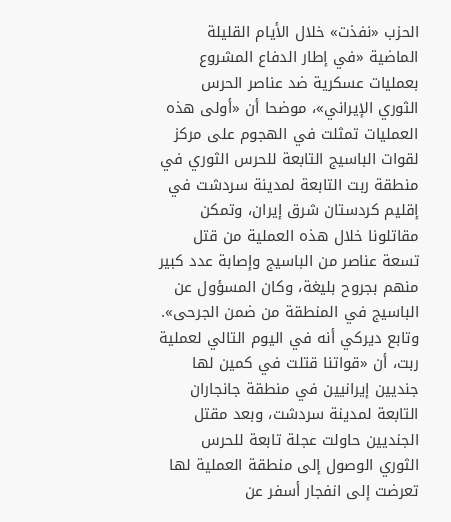الحزب «نفذت» خلال الأيام القليلة الماضية «في إطار الدفاع المشروع بعمليات عسكرية ضد عناصر الحرس الثوري الإيراني»، موضحا أن «أولى هذه العمليات تمثلت في الهجوم على مركز لقوات الباسيج التابعة للحرس الثوري في منطقة ربت التابعة لمدينة سردشت في إقلیم كردستان شرق إیران، وتمكن مقاتلونا خلال هذه العملية من قتل تسعة عناصر من الباسيج وإصابة عدد كبير منهم بجروح بليغة، وكان المسؤول عن الباسيج في المنطقة من ضمن الجرحى».
وتابع ديركي أنه في اليوم التالي لعملية ربت، أن «قواتنا قتلت في كمين لها جنديين إيرانيين في منطقة جانجاران التابعة لمدينة سردشت، وبعد مقتل الجنديين حاولت عجلة تابعة للحرس الثوري الوصول إلى منطقة العملية لها تعرضت إلى انفجار أسفر عن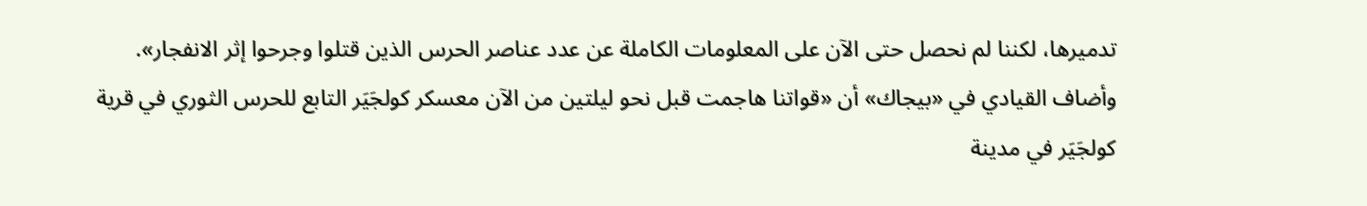تدميرها، لكننا لم نحصل حتى الآن على المعلومات الكاملة عن عدد عناصر الحرس الذين قتلوا وجرحوا إثر الانفجار».
وأضاف القيادي في «بيجاك» أن «قواتنا هاجمت قبل نحو ليلتين من الآن معسكر كولجَيَر التابع للحرس الثوري في قرية كولجَيَر في مدينة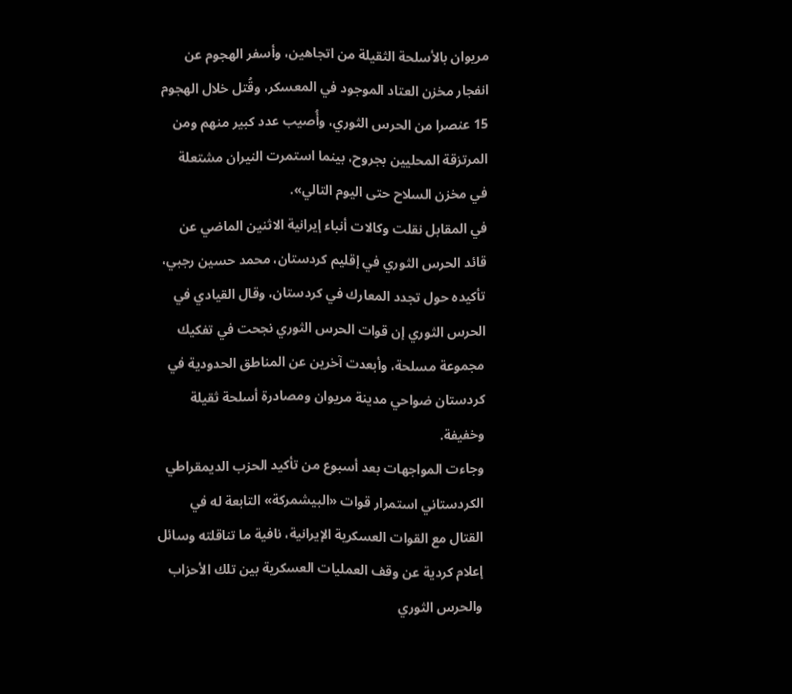مريوان بالأسلحة الثقيلة من اتجاهين، وأسفر الهجوم عن انفجار مخزن العتاد الموجود في المعسكر، وقُتل خلال الهجوم 15 عنصرا من الحرس الثوري، وأُصيب عدد كبير منهم ومن المرتزقة المحليين بجروح، بينما استمرت النيران مشتعلة في مخزن السلاح حتى اليوم التالي».
في المقابل نقلت وكالات أنباء إيرانية الاثنين الماضي عن قائد الحرس الثوري في إقليم كردستان، محمد حسين رجبي، تأكيده حول تجدد المعارك في كردستان، وقال القيادي في الحرس الثوري إن قوات الحرس الثوري نجحت في تفكيك مجموعة مسلحة، وأبعدت آخرين عن المناطق الحدودية في كردستان ضواحي مدينة مريوان ومصادرة أسلحة ثقيلة وخفيفة.
وجاءت المواجهات بعد أسبوع من تأكيد الحزب الديمقراطي الكردستاني استمرار قوات «البيشمركة» التابعة له في القتال مع القوات العسكرية الإيرانية، نافية ما تناقلته وسائل إعلام كردية عن وقف العمليات العسكرية بين تلك الأحزاب والحرس الثوري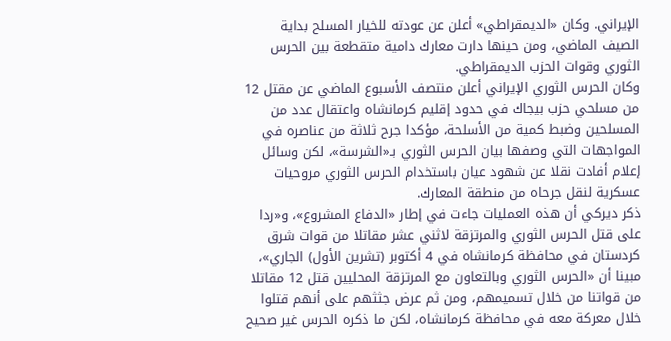الإيراني. وکان «الدیمقراطي» أعلن عن عودته للخيار المسلح بداية الصيف الماضي، ومن حينها دارت معارك دامية متقطعة بين الحرس الثوري وقوات الحزب الديمقراطي.
وكان الحرس الثوري الإيراني أعلن منتصف الأسبوع الماضي عن مقتل 12 من مسلحي حزب بيجاك في حدود إقليم كرمانشاه واعتقال عدد من المسلحين وضبط كمية من الأسلحة، مؤكدا جرح ثلاثة من عناصره في المواجهات التي وصفها بيان الحرس الثوري بـ«الشرسة»، لكن وسائل إعلام أفادت نقلا عن شهود عيان باستخدام الحرس الثوري مروحيات عسكرية لنقل جرحاه من منطقة المعارك.
ذكر ديركي أن هذه العمليات جاءت في إطار «الدفاع المشروع»، و«ردا على قتل الحرس الثوري والمرتزقة لاثني عشر مقاتلا من قوات شرق كردستان في محافظة كرمانشاه في 4 أكتوبر (تشرين الأول) الجاري»، مبينا أن «الحرس الثوري وبالتعاون مع المرتزقة المحليين قتل 12 مقاتلا من قواتنا من خلال تسميمهم، ومن ثم عرض جثثهم على أنهم قتلوا خلال معركة معه في محافظة كرمانشاه، لكن ما ذكره الحرس غير صحيح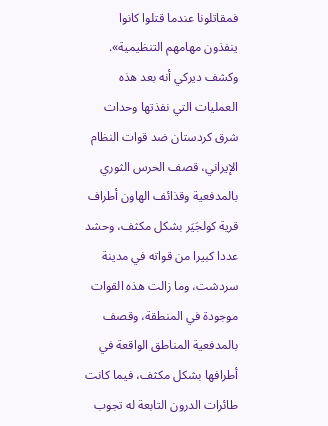فمقاتلونا عندما قتلوا كانوا ينفذون مهامهم التنظيمية».
وكشف ديركي أنه بعد هذه العمليات التي نفذتها وحدات شرق كردستان ضد قوات النظام الإيراني، قصف الحرس الثوري بالمدفعية وقذائف الهاون أطراف قرية كولجَيَر بشكل مكثف، وحشد عددا كبيرا من قواته في مدينة سردشت، وما زالت هذه القوات موجودة في المنطقة، وقصف بالمدفعية المناطق الواقعة في أطرافها بشكل مكثف، فيما كانت طائرات الدرون التابعة له تجوب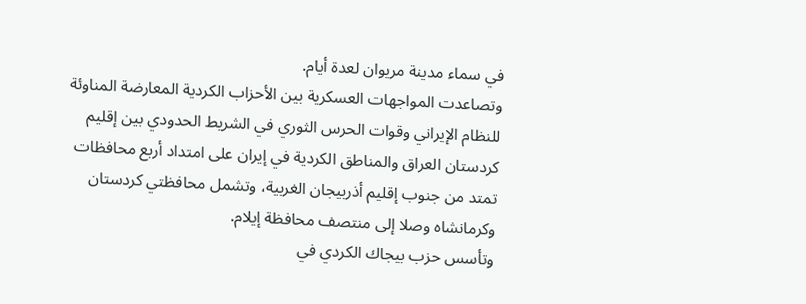في سماء مدينة مريوان لعدة أيام.
وتصاعدت المواجهات العسكرية بين الأحزاب الكردية المعارضة المناوئة للنظام الإيراني وقوات الحرس الثوري في الشريط الحدودي بين إقليم كردستان العراق والمناطق الكردية في إيران على امتداد أربع محافظات تمتد من جنوب إقليم أذربيجان الغربية، وتشمل محافظتي كردستان وكرمانشاه وصلا إلى منتصف محافظة إيلام.
وتأسس حزب بیجاك الكردي في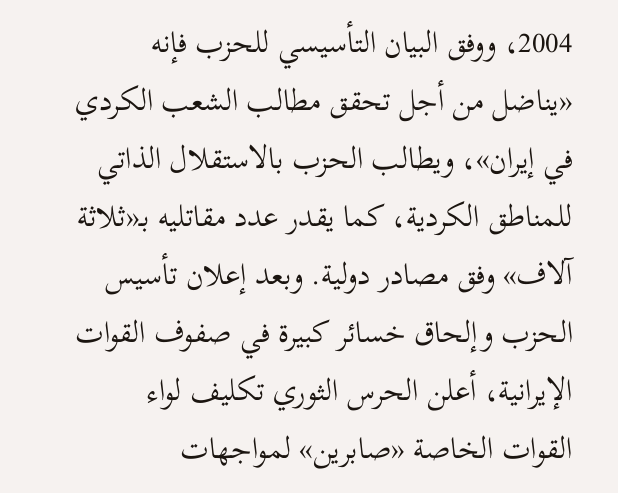2004، ووفق البيان التأسيسي للحزب فإنه «يناضل من أجل تحقق مطالب الشعب الكردي في إيران»، ويطالب الحزب بالاستقلال الذاتي للمناطق الكردية، كما يقدر عدد مقاتليه بـ«ثلاثة آلاف» وفق مصادر دولية. وبعد إعلان تأسيس الحزب وإلحاق خسائر كبيرة في صفوف القوات الإيرانية، أعلن الحرس الثوري تكليف لواء القوات الخاصة «صابرين» لمواجهات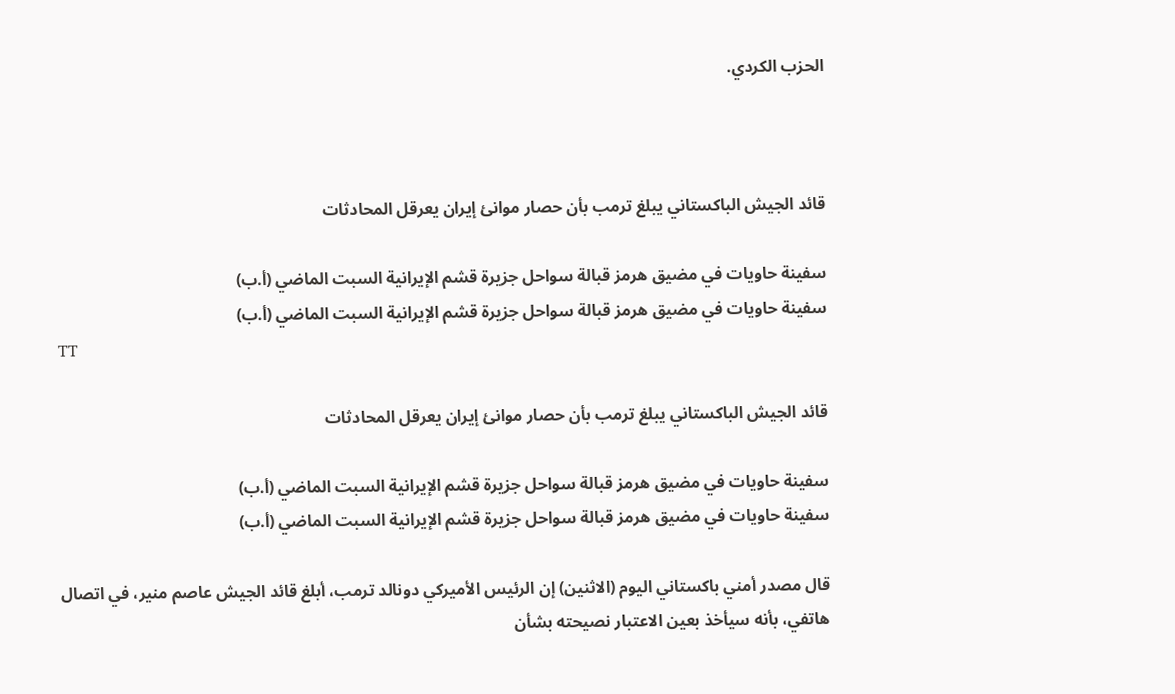الحزب الكردي.



قائد الجيش الباكستاني يبلغ ترمب بأن حصار موانئ إيران يعرقل المحادثات

سفينة حاويات في مضيق هرمز قبالة سواحل جزيرة قشم الإيرانية السبت الماضي (أ.ب)
سفينة حاويات في مضيق هرمز قبالة سواحل جزيرة قشم الإيرانية السبت الماضي (أ.ب)
TT

قائد الجيش الباكستاني يبلغ ترمب بأن حصار موانئ إيران يعرقل المحادثات

سفينة حاويات في مضيق هرمز قبالة سواحل جزيرة قشم الإيرانية السبت الماضي (أ.ب)
سفينة حاويات في مضيق هرمز قبالة سواحل جزيرة قشم الإيرانية السبت الماضي (أ.ب)

قال مصدر أمني باكستاني اليوم (الاثنين) إن الرئيس الأميركي دونالد ترمب، أبلغ قائد الجيش عاصم منير، في اتصال هاتفي، بأنه سيأخذ بعين الاعتبار نصيحته بشأن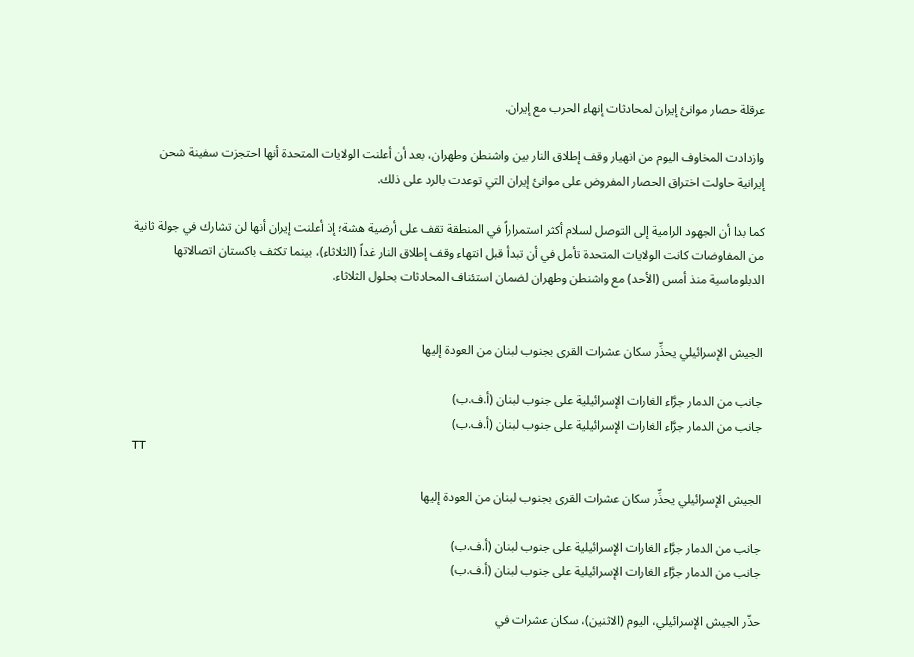عرقلة حصار موانئ إيران لمحادثات إنهاء الحرب مع إيران.

وازدادت المخاوف اليوم من انهيار وقف إطلاق النار بين واشنطن وطهران، بعد أن أعلنت الولايات المتحدة أنها احتجزت سفينة شحن إيرانية حاولت اختراق الحصار المفروض على موانئ إيران التي توعدت بالرد على ذلك.

كما بدا أن الجهود الرامية إلى التوصل لسلام أكثر استمراراً في المنطقة تقف على أرضية هشة؛ إذ أعلنت إيران أنها لن تشارك في جولة ثانية من المفاوضات كانت الولايات المتحدة تأمل في أن تبدأ قبل انتهاء وقف إطلاق النار غداً (الثلاثاء)، بينما تكثف باكستان اتصالاتها الدبلوماسية منذ أمس (الأحد) مع واشنطن وطهران لضمان استئناف المحادثات بحلول الثلاثاء.


الجيش الإسرائيلي يحذِّر سكان عشرات القرى بجنوب لبنان من العودة إليها

جانب من الدمار جرَّاء الغارات الإسرائيلية على جنوب لبنان (أ.ف.ب)
جانب من الدمار جرَّاء الغارات الإسرائيلية على جنوب لبنان (أ.ف.ب)
TT

الجيش الإسرائيلي يحذِّر سكان عشرات القرى بجنوب لبنان من العودة إليها

جانب من الدمار جرَّاء الغارات الإسرائيلية على جنوب لبنان (أ.ف.ب)
جانب من الدمار جرَّاء الغارات الإسرائيلية على جنوب لبنان (أ.ف.ب)

حذّر الجيش الإسرائيلي، اليوم (الاثنين)، سكان عشرات في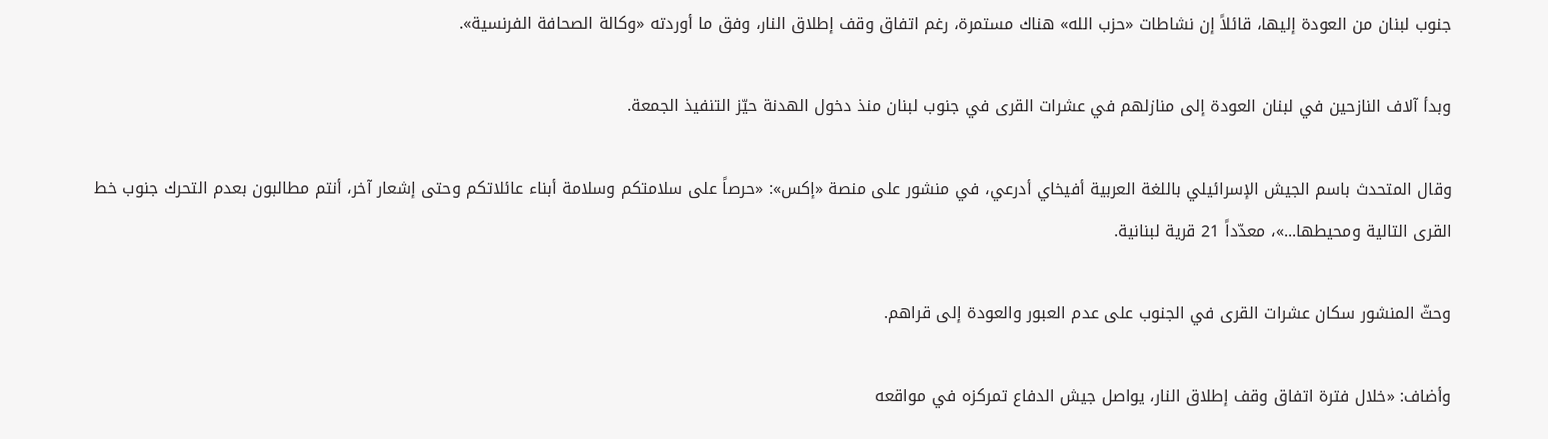جنوب لبنان من العودة إليها، قائلاً إن نشاطات «حزب الله» هناك مستمرة، رغم اتفاق وقف إطلاق النار، وفق ما أوردته «وكالة الصحافة الفرنسية».

وبدأ آلاف النازحين في لبنان العودة إلى منازلهم في عشرات القرى في جنوب لبنان منذ دخول الهدنة حيّز التنفيذ الجمعة.

وقال المتحدث باسم الجيش الإسرائيلي باللغة العربية أفيخاي أدرعي، في منشور على منصة «إكس»: «حرصاً على سلامتكم وسلامة أبناء عائلاتكم وحتى إشعار آخر، أنتم مطالبون بعدم التحرك جنوب خط القرى التالية ومحيطها...»، معدّداً 21 قرية لبنانية.

وحثّ المنشور سكان عشرات القرى في الجنوب على عدم العبور والعودة إلى قراهم.

وأضاف: «خلال فترة اتفاق وقف إطلاق النار، يواصل جيش الدفاع تمركزه في مواقعه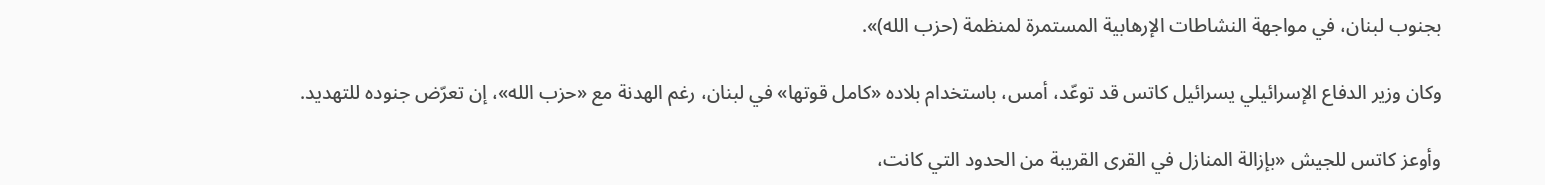بجنوب لبنان، في مواجهة النشاطات الإرهابية المستمرة لمنظمة (حزب الله)».

وكان وزير الدفاع الإسرائيلي يسرائيل كاتس قد توعّد، أمس، باستخدام بلاده «كامل قوتها» في لبنان، رغم الهدنة مع «حزب الله»، إن تعرّض جنوده للتهديد.

وأوعز كاتس للجيش «بإزالة المنازل في القرى القريبة من الحدود التي كانت،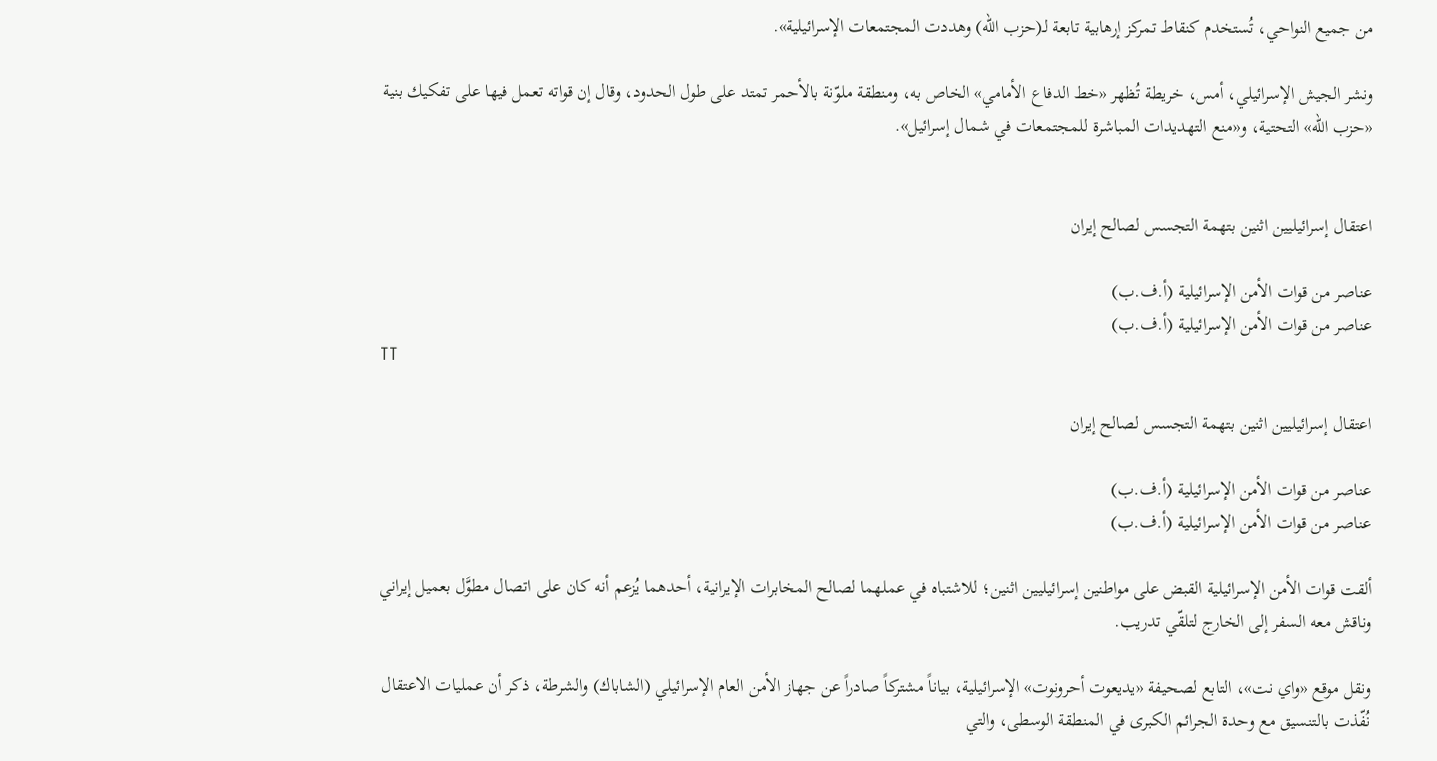من جميع النواحي، تُستخدم كنقاط تمركز إرهابية تابعة لـ(حزب الله) وهددت المجتمعات الإسرائيلية».

ونشر الجيش الإسرائيلي، أمس، خريطة تُظهر «خط الدفاع الأمامي» الخاص به، ومنطقة ملوّنة بالأحمر تمتد على طول الحدود، وقال إن قواته تعمل فيها على تفكيك بنية «حزب الله» التحتية، و«منع التهديدات المباشرة للمجتمعات في شمال إسرائيل».


اعتقال إسرائيليين اثنين بتهمة التجسس لصالح إيران

عناصر من قوات الأمن الإسرائيلية (أ.ف.ب)
عناصر من قوات الأمن الإسرائيلية (أ.ف.ب)
TT

اعتقال إسرائيليين اثنين بتهمة التجسس لصالح إيران

عناصر من قوات الأمن الإسرائيلية (أ.ف.ب)
عناصر من قوات الأمن الإسرائيلية (أ.ف.ب)

ألقت قوات الأمن الإسرائيلية القبض على مواطنين إسرائيليين اثنين؛ للاشتباه في عملهما لصالح المخابرات الإيرانية، أحدهما يُزعم أنه كان على اتصال مطوَّل بعميل إيراني وناقش معه السفر إلى الخارج لتلقّي تدريب.

ونقل موقع «واي نت»، التابع لصحيفة «يديعوت أحرونوت» الإسرائيلية، بياناً مشتركاً صادراً عن جهاز الأمن العام الإسرائيلي (الشاباك) والشرطة، ذكر أن عمليات الاعتقال نُفّذت بالتنسيق مع وحدة الجرائم الكبرى في المنطقة الوسطى، والتي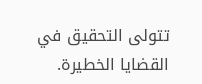تتولى التحقيق في القضايا الخطيرة.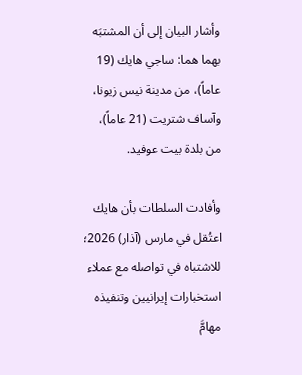وأشار البيان إلى أن المشتبَه بهما هما: ساجي هايك (19 عاماً)، من مدينة نيس زيونا، وآساف شتريت (21 عاماً)، من بلدة بيت عوفيد.

وأفادت السلطات بأن هايك اعتُقل في مارس (آذار) 2026؛ للاشتباه في تواصله مع عملاء استخبارات إيرانيين وتنفيذه مهامَّ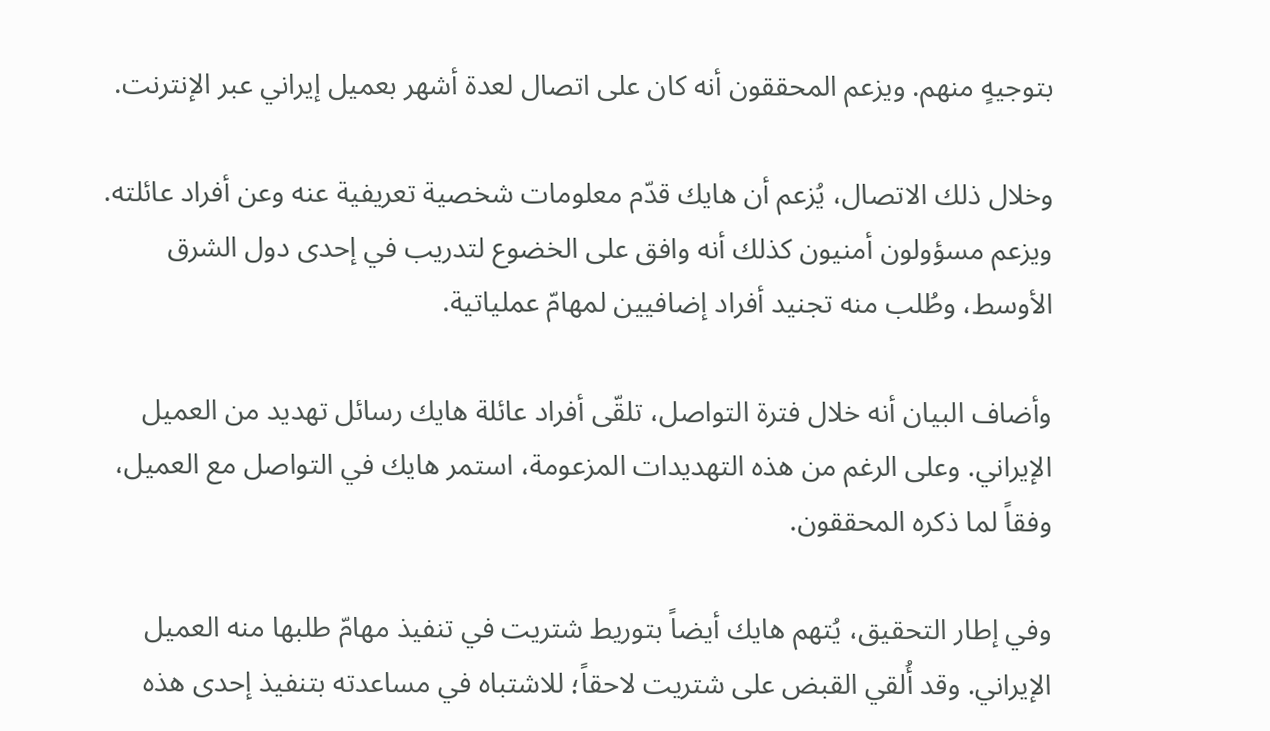بتوجيهٍ منهم. ويزعم المحققون أنه كان على اتصال لعدة أشهر بعميل إيراني عبر الإنترنت.

وخلال ذلك الاتصال، يُزعم أن هايك قدّم معلومات شخصية تعريفية عنه وعن أفراد عائلته. ويزعم مسؤولون أمنيون كذلك أنه وافق على الخضوع لتدريب في إحدى دول الشرق الأوسط، وطُلب منه تجنيد أفراد إضافيين لمهامّ عملياتية.

وأضاف البيان أنه خلال فترة التواصل، تلقّى أفراد عائلة هايك رسائل تهديد من العميل الإيراني. وعلى الرغم من هذه التهديدات المزعومة، استمر هايك في التواصل مع العميل، وفقاً لما ذكره المحققون.

وفي إطار التحقيق، يُتهم هايك أيضاً بتوريط شتريت في تنفيذ مهامّ طلبها منه العميل الإيراني. وقد أُلقي القبض على شتريت لاحقاً؛ للاشتباه في مساعدته بتنفيذ إحدى هذه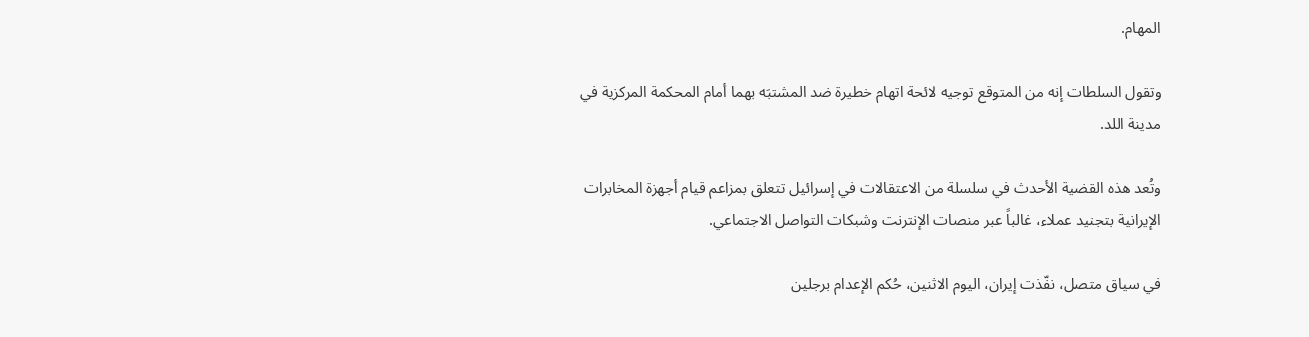المهام.

وتقول السلطات إنه من المتوقع توجيه لائحة اتهام خطيرة ضد المشتبَه بهما أمام المحكمة المركزية في مدينة اللد.

وتُعد هذه القضية الأحدث في سلسلة من الاعتقالات في إسرائيل تتعلق بمزاعم قيام أجهزة المخابرات الإيرانية بتجنيد عملاء، غالباً عبر منصات الإنترنت وشبكات التواصل الاجتماعي.

في سياق متصل، نفّذت إيران، اليوم الاثنين، حُكم الإعدام برجلين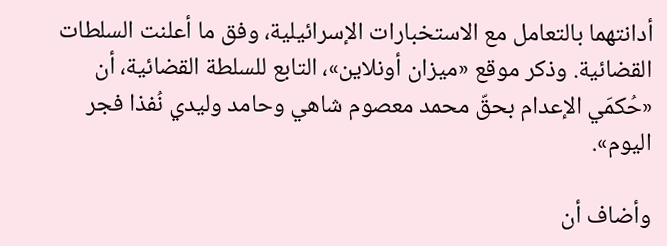أدانتهما بالتعامل مع الاستخبارات الإسرائيلية، وفق ما أعلنت السلطات القضائية. وذكر موقع «ميزان أونلاين»، التابع للسلطة القضائية، أن «حُكمَي الإعدام بحقّ محمد معصوم شاهي وحامد وليدي نُفذا فجر اليوم».

وأضاف أن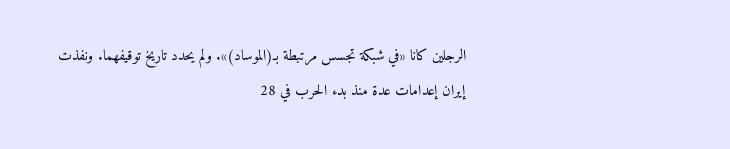الرجلين كانا «في شبكة تجسس مرتبطة بـ(الموساد)». ولم يحدد تاريخ توقيفهما. ونفذت إيران إعدامات عدة منذ بدء الحرب في 28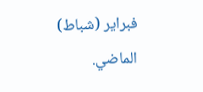فبراير (شباط) الماضي.